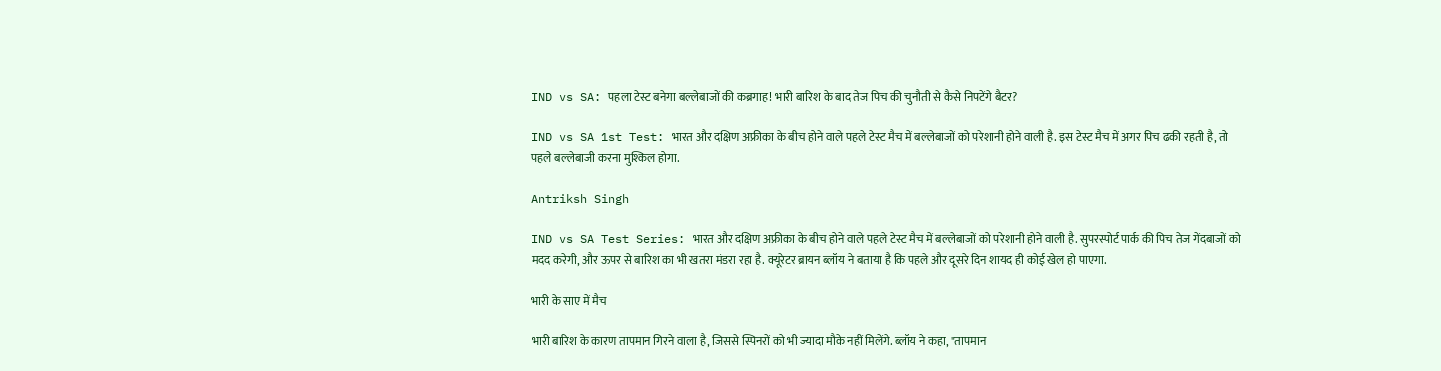IND vs SA: पहला टेस्ट बनेगा बल्लेबाजों की कब्रगाह! भारी बारिश के बाद तेज पिच की चुनौती से कैसे निपटेंगे बैटर?

IND vs SA 1st Test: भारत और दक्षिण अफ्रीका के बीच होने वाले पहले टेस्ट मैच में बल्लेबाजों को परेशानी होने वाली है. इस टेस्ट मैच में अगर पिच ढकी रहती है, तो पहले बल्लेबाजी करना मुश्किल होगा.

Antriksh Singh

IND vs SA Test Series: भारत और दक्षिण अफ्रीका के बीच होने वाले पहले टेस्ट मैच में बल्लेबाजों को परेशानी होने वाली है. सुपरस्पोर्ट पार्क की पिच तेज गेंदबाजों को मदद करेगी, और ऊपर से बारिश का भी खतरा मंडरा रहा है. क्यूरेटर ब्रायन ब्लॉय ने बताया है कि पहले और दूसरे दिन शायद ही कोई खेल हो पाएगा.

भारी के साए में मैच

भारी बारिश के कारण तापमान गिरने वाला है, जिससे स्पिनरों को भी ज्यादा मौके नहीं मिलेंगे. ब्लॉय ने कहा, "तापमान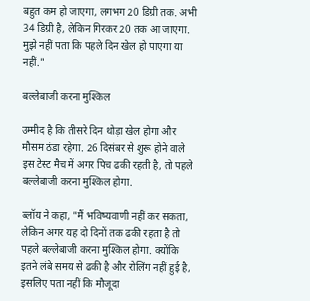बहुत कम हो जाएगा, लगभग 20 डिग्री तक. अभी 34 डिग्री है, लेकिन गिरकर 20 तक आ जाएगा. मुझे नहीं पता कि पहले दिन खेल हो पाएगा या नहीं."

बल्लेबाजी करना मुश्किल

उम्मीद है कि तीसरे दिन थोड़ा खेल होगा और मौसम ठंडा रहेगा. 26 दिसंबर से शुरू होने वाले इस टेस्ट मैच में अगर पिच ढकी रहती है, तो पहले बल्लेबाजी करना मुश्किल होगा.

ब्लॉय ने कहा, "मैं भविष्यवाणी नहीं कर सकता, लेकिन अगर यह दो दिनों तक ढकी रहता है तो पहले बल्लेबाजी करना मुश्किल होगा. क्योंकि इतने लंबे समय से ढकी है और रोलिंग नहीं हुई है, इसलिए पता नहीं कि मौजूदा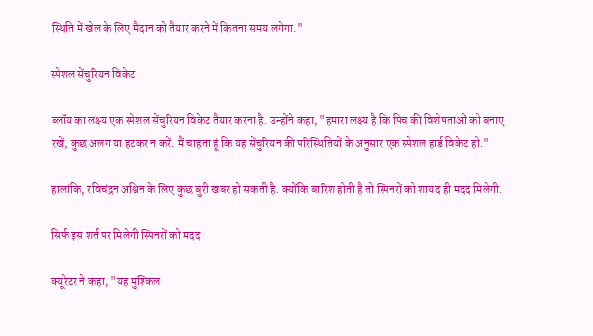स्थिति में खेल के लिए मैदान को तैयार करने में कितना समय लगेगा."

स्पेशल सेंचुरियन विकेट

ब्लॉय का लक्ष्य एक स्पेशल सेंचुरियन विकेट तैयार करना है. उन्होंने कहा, "हमारा लक्ष्य है कि पिच की विशेषताओं को बनाए रखें, कुछ अलग या हटकर न करें. मैं चाहता हूं कि यह सेंचुरियन की परिस्थितियों के अनुसार एक स्पेशल हार्ड विकेट हो."

हालांकि, रविचंद्रन अश्विन के लिए कुछ बुरी खबर हो सकती है. क्योंकि बारिश होती है तो स्पिनरों को शायद ही मदद मिलेगी.

सिर्फ इस शर्त पर मिलेगी स्पिनरों को मदद

क्यूरेटर ने कहा, "यह मुश्किल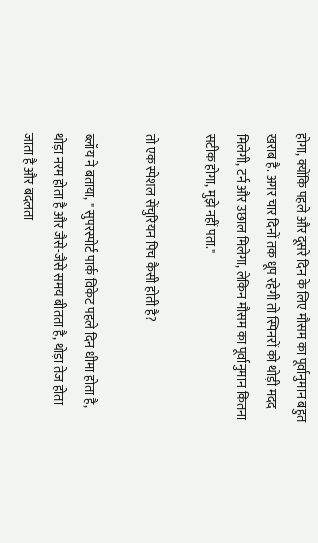होगा, क्योंकि पहले और दूसरे दिन के लिए मौसम का पूर्वानुमान बहुत खराब है. अगर चार दिनों तक धूप रहेगी तो स्पिनरों को थोड़ी मदद मिलेगी, टर्न और उछाल मिलेगा, लेकिन मौसम का पूर्वानुमान कितना सटीक होगा, मुझे नहीं पता."

तो एक स्पेशल सेंचुरियन पिच कैसी होती है?

ब्लॉय ने बताया, " सुपरस्पोर्ट पार्क विकेट पहले दिन धीमा होता है, थोड़ा नरम होता है और जैसे-जैसे समय बीतता है, थोड़ा तेज होता जाता है और बदलता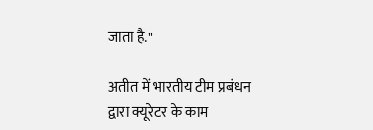जाता है."

अतीत में भारतीय टीम प्रबंधन द्वारा क्यूरेटर के काम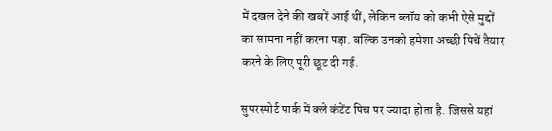में दखल देने की खबरें आई थीं, लेकिन ब्लॉय को कभी ऐसे मुद्दों का सामना नहीं करना पड़ा. बल्कि उनको हमेशा अच्छी पिचें तैयार करने के लिए पूरी छूट दी गई.

सुपरस्पोर्ट पार्क में क्ले कंटेंट पिच पर ज्यादा होता है. जिससे यहां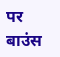पर बाउंस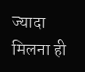ज्यादा मिलना ही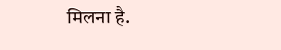मिलना है.